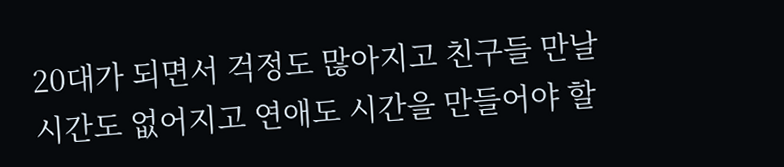20대가 되면서 걱정도 많아지고 친구들 만날 시간도 없어지고 연애도 시간을 만들어야 할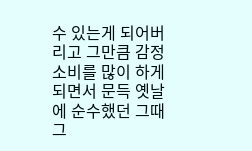수 있는게 되어버리고 그만큼 감정소비를 많이 하게 되면서 문득 옛날에 순수했던 그때 그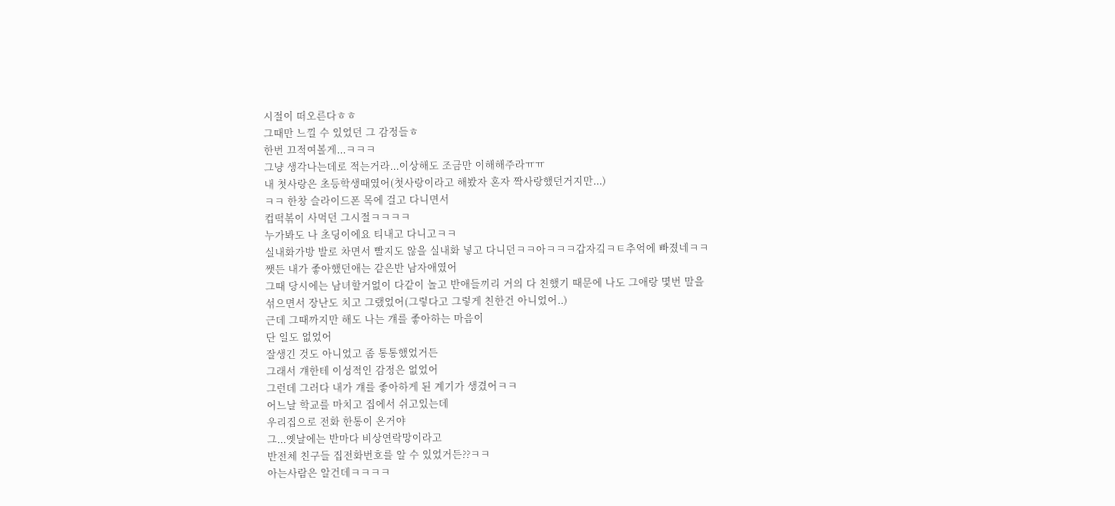시절이 떠오른다ㅎㅎ
그때만 느낄 수 있었던 그 감정들ㅎ
한번 끄적여볼게...ㅋㅋㅋ
그냥 생각나는데로 적는거라...이상해도 조금만 이해해주라ㅠㅠ
내 첫사랑은 초등학생때였어(첫사랑이라고 해봤자 혼자 짝사랑했던거지만...)
ㅋㅋ 한창 슬라이드폰 목에 걸고 다니면서
컵떡볶이 사먹던 그시절ㅋㅋㅋㅋ
누가봐도 나 초딩이에요 티내고 다니고ㅋㅋ
실내화가방 발로 차면서 빨지도 않을 실내화 넣고 다니던ㅋㅋ아ㅋㅋㅋ갑자깈ㅋㅌ추억에 빠졌네ㅋㅋ
쨋든 내가 좋아했던애는 같은반 남자애였어
그때 당시에는 남녀할거없이 다같이 놀고 반애들끼리 거의 다 친했기 때문에 나도 그애랑 몇번 말을 섞으면서 장난도 치고 그랬었어(그렇다고 그렇게 친한건 아니었어..)
근데 그때까지만 해도 나는 걔를 좋아하는 마음이
단 일도 없었어
잘생긴 것도 아니었고 좀 통통했었거든
그래서 걔한테 이성적인 감정은 없었어
그런데 그러다 내가 걔를 좋아하게 된 계기가 생겼어ㅋㅋ
어느날 학교를 마치고 집에서 쉬고있는데
우리집으로 전화 한통이 온거야
그...옛날에는 반마다 비상연락망이라고
반전체 친구들 집전화번호를 알 수 있었거든??ㅋㅋ
아는사람은 알건데ㅋㅋㅋㅋ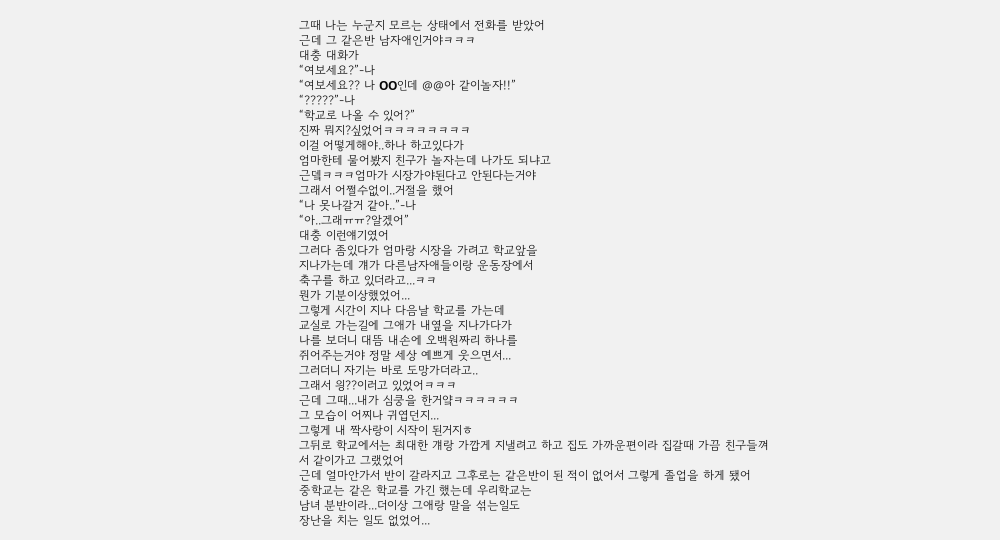그때 나는 누군지 모르는 상태에서 전화를 받았어
근데 그 같은반 남자애인거야ㅋㅋㅋ
대충 대화가
“여보세요?”-나
“여보세요?? 나 OO인데 @@아 같이놀자!!”
“?????”-나
“학교로 나올 수 있어?”
진짜 뭐지?싶었어ㅋㅋㅋㅋㅋㅋㅋㅋ
이걸 어떻게해야..하나 하고있다가
엄마한테 물어봤지 친구가 놀자는데 나가도 되냐고
근뎈ㅋㅋㅋ엄마가 시장가야된다고 안된다는거야
그래서 어쩔수없이..거절을 했어
“나 못나갈거 같아..”-나
“아..그래ㅠㅠ?알겠어”
대충 이런얘기였어
그러다 좀있다가 엄마랑 시장을 가려고 학교앞을
지나가는데 걔가 다른남자애들이랑 운동장에서
축구를 하고 있더라고...ㅋㅋ
뭔가 기분이상했었어...
그렇게 시간이 지나 다음날 학교를 가는데
교실로 가는길에 그애가 내옆을 지나가다가
나를 보더니 대뜸 내손에 오백원짜리 하나를
쥐어주는거야 정말 세상 예쁘게 웃으면서...
그러더니 자기는 바로 도망가더라고..
그래서 읭??이러고 있었어ㅋㅋㅋ
근데 그때...내가 심쿵을 한거얔ㅋㅋㅋㅋㅋㅋ
그 모습이 어찌나 귀엽던지...
그렇게 내 짝사랑이 시작이 된거지ㅎ
그뒤로 학교에서는 최대한 걔랑 가깝게 지낼려고 하고 집도 가까운편이라 집갈때 가끔 친구들껴서 같이가고 그랬었어
근데 얼마안가서 반이 갈라지고 그후로는 같은반이 된 적이 없어서 그렇게 졸업을 하게 됐어
중학교는 같은 학교를 가긴 했는데 우리학교는
남녀 분반이라...더이상 그애랑 말을 섞는일도
장난을 치는 일도 없었어...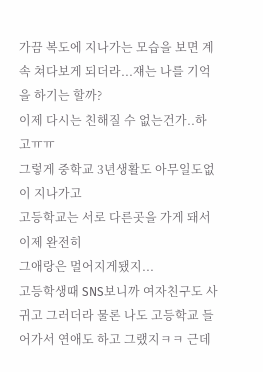가끔 복도에 지나가는 모습을 보면 계속 쳐다보게 되더라...쟤는 나를 기억을 하기는 할까?
이제 다시는 친해질 수 없는건가..하고ㅠㅠ
그렇게 중학교 3년생활도 아무일도없이 지나가고
고등학교는 서로 다른곳을 가게 돼서 이제 완전히
그애랑은 멀어지게됐지...
고등학생때 SNS보니까 여자친구도 사귀고 그러더라 물론 나도 고등학교 들어가서 연애도 하고 그랬지ㅋㅋ 근데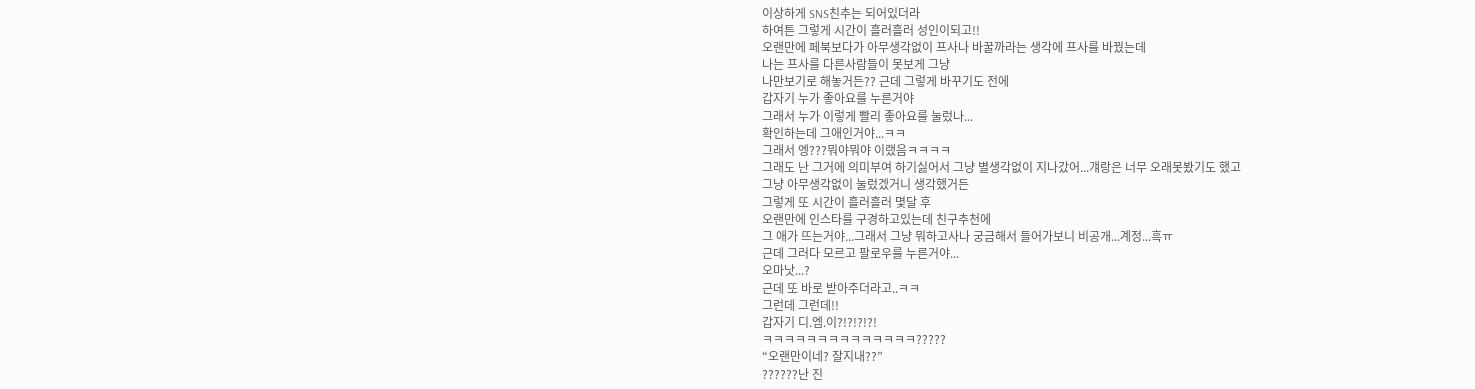이상하게 SNS친추는 되어있더라
하여튼 그렇게 시간이 흘러흘러 성인이되고!!
오랜만에 페북보다가 아무생각없이 프사나 바꿀까라는 생각에 프사를 바꿨는데
나는 프사를 다른사람들이 못보게 그냥
나만보기로 해놓거든?? 근데 그렇게 바꾸기도 전에
갑자기 누가 좋아요를 누른거야
그래서 누가 이렇게 빨리 좋아요를 눌렀나...
확인하는데 그애인거야...ㅋㅋ
그래서 엥???뭐야뭐야 이랬음ㅋㅋㅋㅋ
그래도 난 그거에 의미부여 하기싫어서 그냥 별생각없이 지나갔어...걔랑은 너무 오래못봤기도 했고
그냥 아무생각없이 눌렀겠거니 생각했거든
그렇게 또 시간이 흘러흘러 몇달 후
오랜만에 인스타를 구경하고있는데 친구추천에
그 애가 뜨는거야...그래서 그냥 뭐하고사나 궁금해서 들어가보니 비공개...계정...흑ㅠ
근데 그러다 모르고 팔로우를 누른거야...
오마낫...?
근데 또 바로 받아주더라고..ㅋㅋ
그런데 그런데!!
갑자기 디.엠.이?!?!?!?!
ㅋㅋㅋㅋㅋㅋㅋㅋㅋㅋㅋㅋㅋㅋ?????
“오랜만이네? 잘지내??”
??????난 진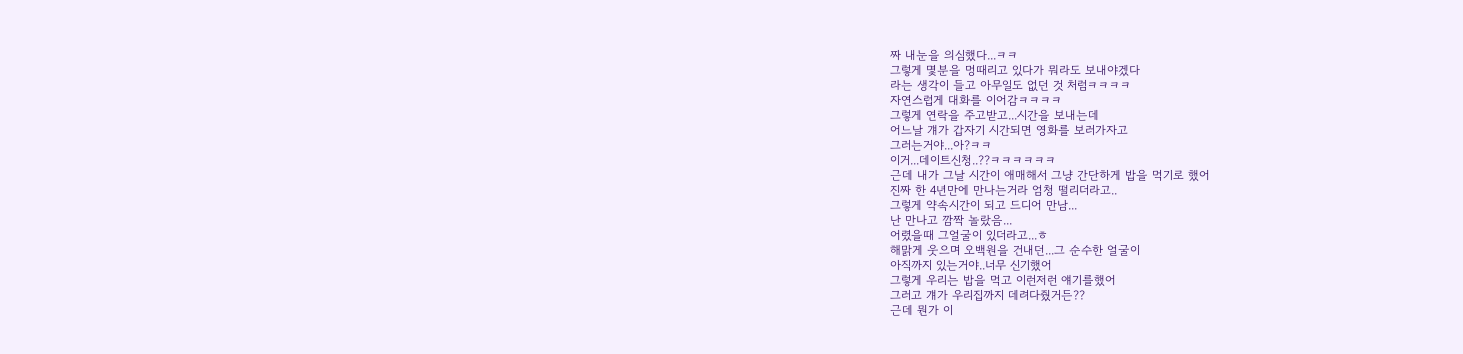짜 내눈을 의심했다...ㅋㅋ
그렇게 몇분을 멍때리고 있다가 뭐라도 보내야겠다
라는 생각이 들고 아무일도 없던 것 처럼ㅋㅋㅋㅋ
자연스럽게 대화를 이어감ㅋㅋㅋㅋ
그렇게 연락을 주고받고...시간을 보내는데
어느날 걔가 갑자기 시간되면 영화를 보러가자고
그러는거야...아?ㅋㅋ
이거...데이트신청..??ㅋㅋㅋㅋㅋㅋ
근데 내가 그날 시간이 애매해서 그냥 간단하게 밥을 먹기로 했어
진짜 한 4년만에 만나는거라 엄청 떨리더라고..
그렇게 약속시간이 되고 드디어 만남...
난 만나고 깜짝 놀랐음...
어렸을때 그얼굴이 있더라고...ㅎ
해맑게 웃으며 오백원을 건내던...그 순수한 얼굴이
아직까지 있는거야..너무 신기했어
그렇게 우리는 밥을 먹고 이런저런 얘기를했어
그러고 걔가 우리집까지 데려다줬거든??
근데 뭔가 이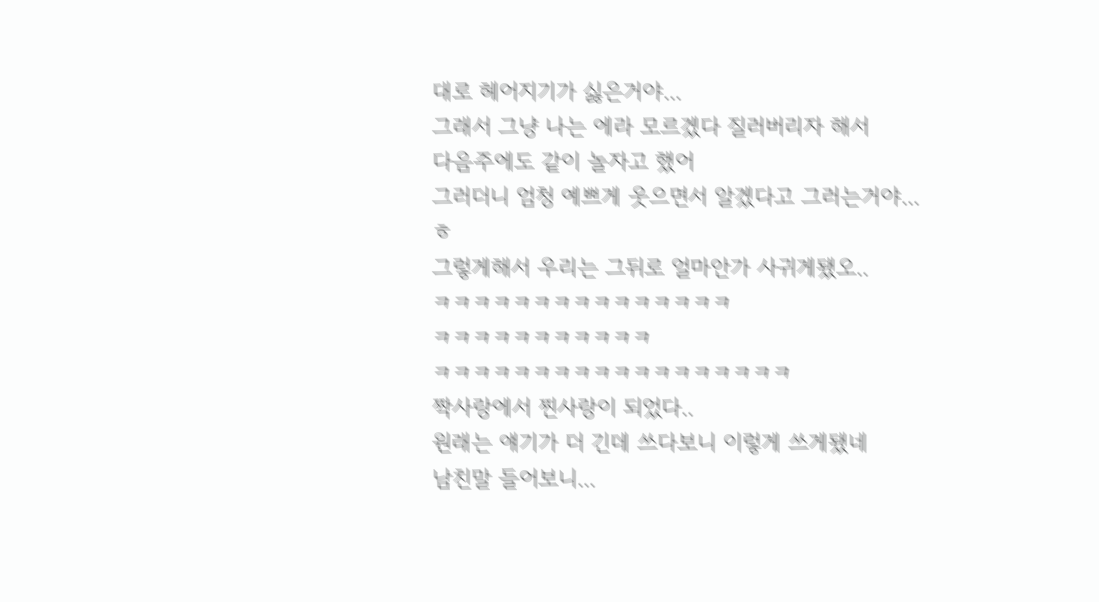대로 헤어지기가 싫은거야...
그래서 그냥 나는 에라 모르겠다 질러버리자 해서
다음주에도 같이 놀자고 했어
그러더니 엄청 예쁘게 웃으면서 알겠다고 그러는거야...ㅎ
그렇게해서 우리는 그뒤로 얼마안가 사귀게됐오..
ㅋㅋㅋㅋㅋㅋㅋㅋㅋㅋㅋㅋㅋㅋㅋ
ㅋㅋㅋㅋㅋㅋㅋㅋㅋㅋㅋ
ㅋㅋㅋㅋㅋㅋㅋㅋㅋㅋㅋㅋㅋㅋㅋㅋㅋㅋ
짝사랑에서 찐사랑이 되었다..
원래는 얘기가 더 긴데 쓰다보니 이렇게 쓰게됐네
남친말 들어보니...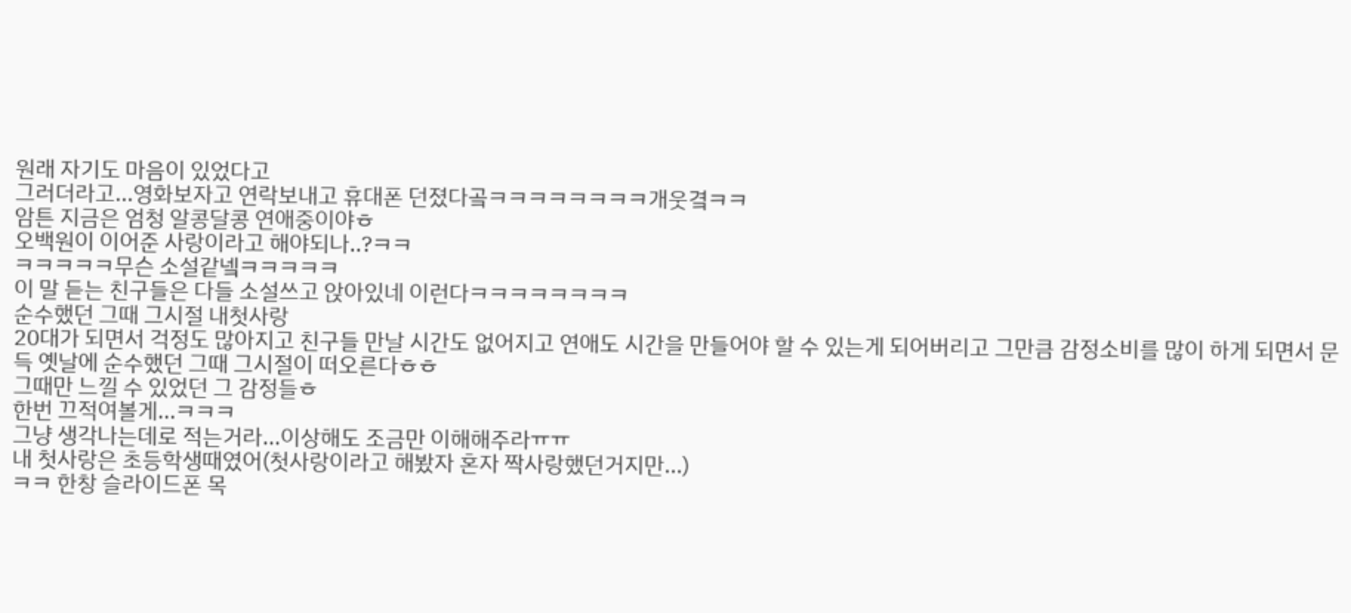원래 자기도 마음이 있었다고
그러더라고...영화보자고 연락보내고 휴대폰 던졌다곸ㅋㅋㅋㅋㅋㅋㅋㅋ개웃곀ㅋㅋ
암튼 지금은 엄청 알콩달콩 연애중이야ㅎ
오백원이 이어준 사랑이라고 해야되나..?ㅋㅋ
ㅋㅋㅋㅋㅋ무슨 소설같넼ㅋㅋㅋㅋㅋ
이 말 듣는 친구들은 다들 소설쓰고 앉아있네 이런다ㅋㅋㅋㅋㅋㅋㅋㅋ
순수했던 그때 그시절 내첫사랑
20대가 되면서 걱정도 많아지고 친구들 만날 시간도 없어지고 연애도 시간을 만들어야 할 수 있는게 되어버리고 그만큼 감정소비를 많이 하게 되면서 문득 옛날에 순수했던 그때 그시절이 떠오른다ㅎㅎ
그때만 느낄 수 있었던 그 감정들ㅎ
한번 끄적여볼게...ㅋㅋㅋ
그냥 생각나는데로 적는거라...이상해도 조금만 이해해주라ㅠㅠ
내 첫사랑은 초등학생때였어(첫사랑이라고 해봤자 혼자 짝사랑했던거지만...)
ㅋㅋ 한창 슬라이드폰 목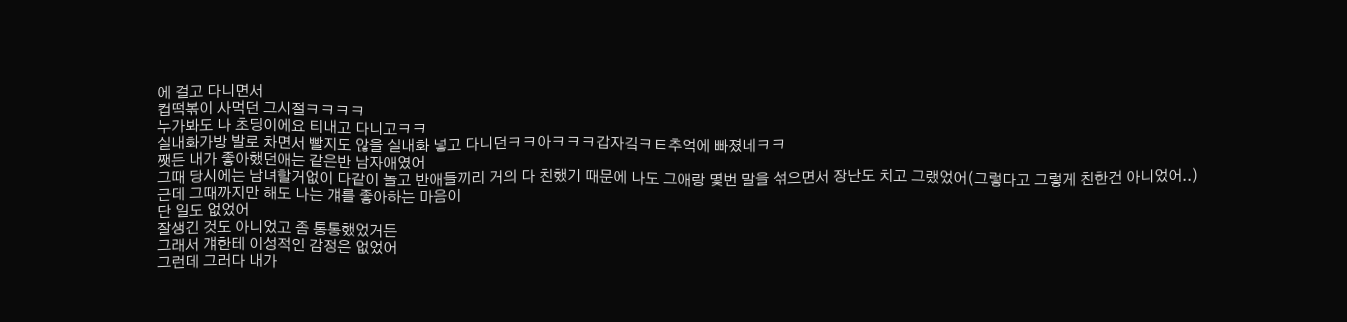에 걸고 다니면서
컵떡볶이 사먹던 그시절ㅋㅋㅋㅋ
누가봐도 나 초딩이에요 티내고 다니고ㅋㅋ
실내화가방 발로 차면서 빨지도 않을 실내화 넣고 다니던ㅋㅋ아ㅋㅋㅋ갑자깈ㅋㅌ추억에 빠졌네ㅋㅋ
쨋든 내가 좋아했던애는 같은반 남자애였어
그때 당시에는 남녀할거없이 다같이 놀고 반애들끼리 거의 다 친했기 때문에 나도 그애랑 몇번 말을 섞으면서 장난도 치고 그랬었어(그렇다고 그렇게 친한건 아니었어..)
근데 그때까지만 해도 나는 걔를 좋아하는 마음이
단 일도 없었어
잘생긴 것도 아니었고 좀 통통했었거든
그래서 걔한테 이성적인 감정은 없었어
그런데 그러다 내가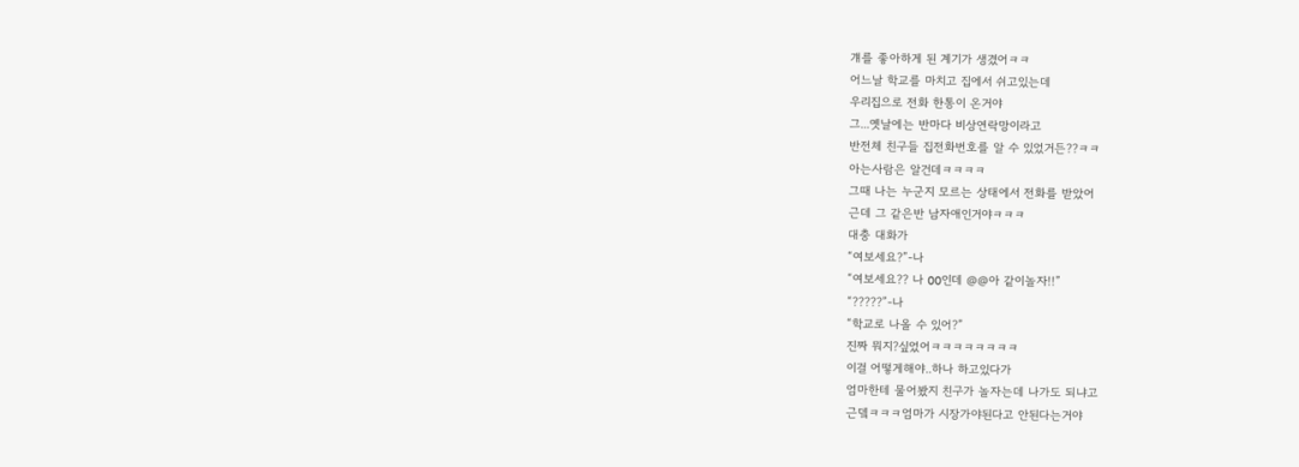걔를 좋아하게 된 계기가 생겼어ㅋㅋ
어느날 학교를 마치고 집에서 쉬고있는데
우리집으로 전화 한통이 온거야
그...옛날에는 반마다 비상연락망이라고
반전체 친구들 집전화번호를 알 수 있었거든??ㅋㅋ
아는사람은 알건데ㅋㅋㅋㅋ
그때 나는 누군지 모르는 상태에서 전화를 받았어
근데 그 같은반 남자애인거야ㅋㅋㅋ
대충 대화가
“여보세요?”-나
“여보세요?? 나 OO인데 @@아 같이놀자!!”
“?????”-나
“학교로 나올 수 있어?”
진짜 뭐지?싶었어ㅋㅋㅋㅋㅋㅋㅋㅋ
이걸 어떻게해야..하나 하고있다가
엄마한테 물어봤지 친구가 놀자는데 나가도 되냐고
근뎈ㅋㅋㅋ엄마가 시장가야된다고 안된다는거야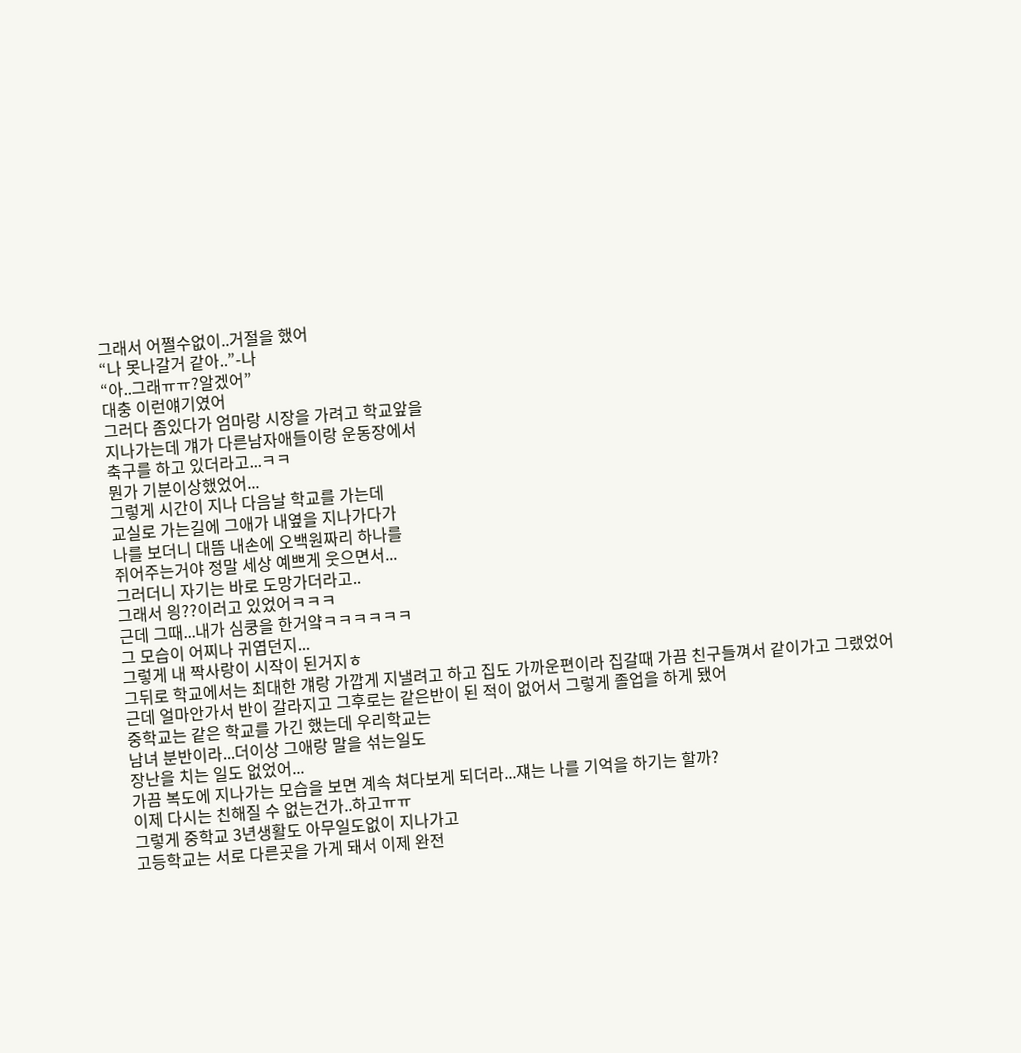그래서 어쩔수없이..거절을 했어
“나 못나갈거 같아..”-나
“아..그래ㅠㅠ?알겠어”
대충 이런얘기였어
그러다 좀있다가 엄마랑 시장을 가려고 학교앞을
지나가는데 걔가 다른남자애들이랑 운동장에서
축구를 하고 있더라고...ㅋㅋ
뭔가 기분이상했었어...
그렇게 시간이 지나 다음날 학교를 가는데
교실로 가는길에 그애가 내옆을 지나가다가
나를 보더니 대뜸 내손에 오백원짜리 하나를
쥐어주는거야 정말 세상 예쁘게 웃으면서...
그러더니 자기는 바로 도망가더라고..
그래서 읭??이러고 있었어ㅋㅋㅋ
근데 그때...내가 심쿵을 한거얔ㅋㅋㅋㅋㅋㅋ
그 모습이 어찌나 귀엽던지...
그렇게 내 짝사랑이 시작이 된거지ㅎ
그뒤로 학교에서는 최대한 걔랑 가깝게 지낼려고 하고 집도 가까운편이라 집갈때 가끔 친구들껴서 같이가고 그랬었어
근데 얼마안가서 반이 갈라지고 그후로는 같은반이 된 적이 없어서 그렇게 졸업을 하게 됐어
중학교는 같은 학교를 가긴 했는데 우리학교는
남녀 분반이라...더이상 그애랑 말을 섞는일도
장난을 치는 일도 없었어...
가끔 복도에 지나가는 모습을 보면 계속 쳐다보게 되더라...쟤는 나를 기억을 하기는 할까?
이제 다시는 친해질 수 없는건가..하고ㅠㅠ
그렇게 중학교 3년생활도 아무일도없이 지나가고
고등학교는 서로 다른곳을 가게 돼서 이제 완전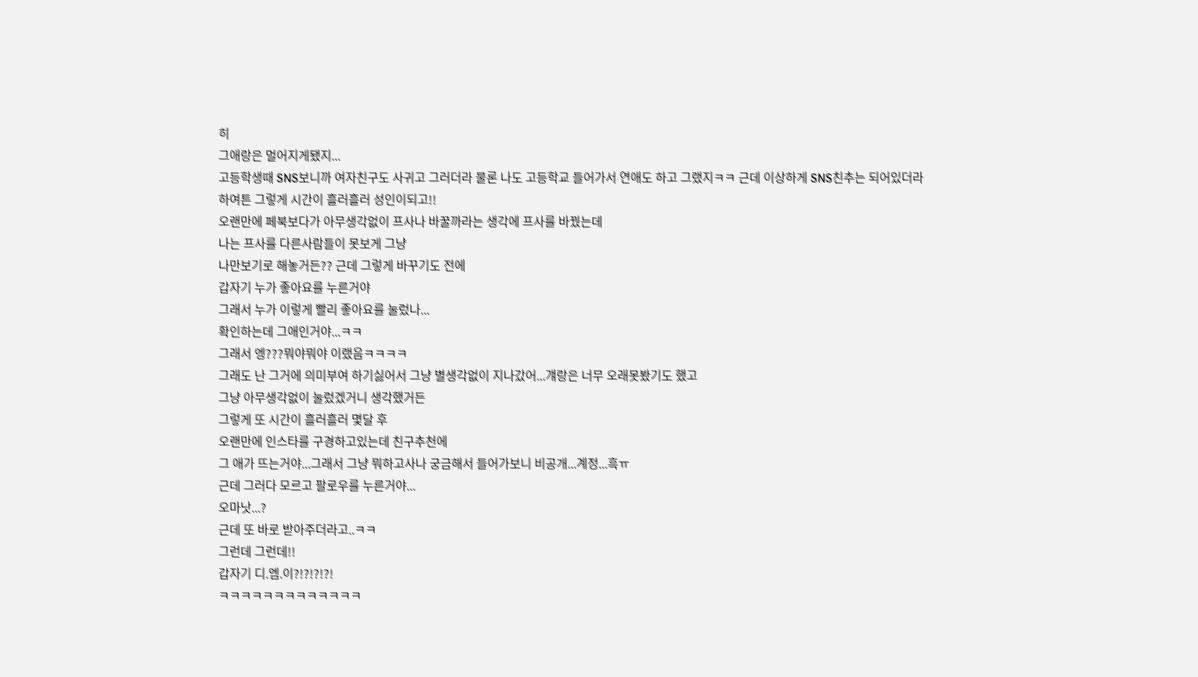히
그애랑은 멀어지게됐지...
고등학생때 SNS보니까 여자친구도 사귀고 그러더라 물론 나도 고등학교 들어가서 연애도 하고 그랬지ㅋㅋ 근데 이상하게 SNS친추는 되어있더라
하여튼 그렇게 시간이 흘러흘러 성인이되고!!
오랜만에 페북보다가 아무생각없이 프사나 바꿀까라는 생각에 프사를 바꿨는데
나는 프사를 다른사람들이 못보게 그냥
나만보기로 해놓거든?? 근데 그렇게 바꾸기도 전에
갑자기 누가 좋아요를 누른거야
그래서 누가 이렇게 빨리 좋아요를 눌렀나...
확인하는데 그애인거야...ㅋㅋ
그래서 엥???뭐야뭐야 이랬음ㅋㅋㅋㅋ
그래도 난 그거에 의미부여 하기싫어서 그냥 별생각없이 지나갔어...걔랑은 너무 오래못봤기도 했고
그냥 아무생각없이 눌렀겠거니 생각했거든
그렇게 또 시간이 흘러흘러 몇달 후
오랜만에 인스타를 구경하고있는데 친구추천에
그 애가 뜨는거야...그래서 그냥 뭐하고사나 궁금해서 들어가보니 비공개...계정...흑ㅠ
근데 그러다 모르고 팔로우를 누른거야...
오마낫...?
근데 또 바로 받아주더라고..ㅋㅋ
그런데 그런데!!
갑자기 디.엠.이?!?!?!?!
ㅋㅋㅋㅋㅋㅋㅋㅋㅋㅋㅋㅋㅋ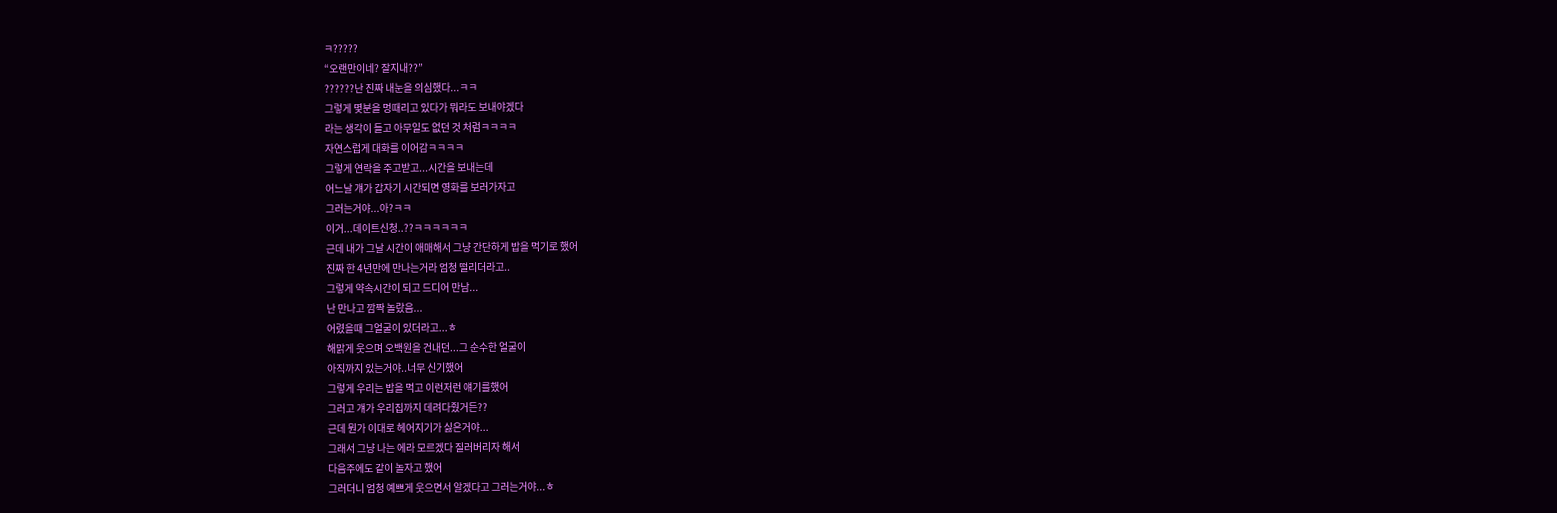ㅋ?????
“오랜만이네? 잘지내??”
??????난 진짜 내눈을 의심했다...ㅋㅋ
그렇게 몇분을 멍때리고 있다가 뭐라도 보내야겠다
라는 생각이 들고 아무일도 없던 것 처럼ㅋㅋㅋㅋ
자연스럽게 대화를 이어감ㅋㅋㅋㅋ
그렇게 연락을 주고받고...시간을 보내는데
어느날 걔가 갑자기 시간되면 영화를 보러가자고
그러는거야...아?ㅋㅋ
이거...데이트신청..??ㅋㅋㅋㅋㅋㅋ
근데 내가 그날 시간이 애매해서 그냥 간단하게 밥을 먹기로 했어
진짜 한 4년만에 만나는거라 엄청 떨리더라고..
그렇게 약속시간이 되고 드디어 만남...
난 만나고 깜짝 놀랐음...
어렸을때 그얼굴이 있더라고...ㅎ
해맑게 웃으며 오백원을 건내던...그 순수한 얼굴이
아직까지 있는거야..너무 신기했어
그렇게 우리는 밥을 먹고 이런저런 얘기를했어
그러고 걔가 우리집까지 데려다줬거든??
근데 뭔가 이대로 헤어지기가 싫은거야...
그래서 그냥 나는 에라 모르겠다 질러버리자 해서
다음주에도 같이 놀자고 했어
그러더니 엄청 예쁘게 웃으면서 알겠다고 그러는거야...ㅎ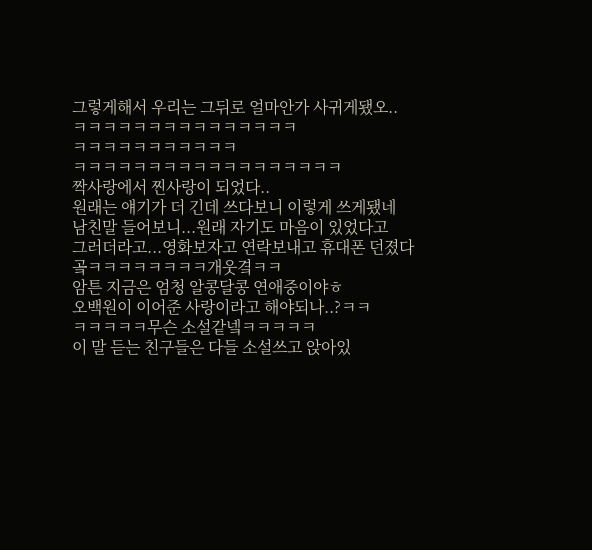그렇게해서 우리는 그뒤로 얼마안가 사귀게됐오..
ㅋㅋㅋㅋㅋㅋㅋㅋㅋㅋㅋㅋㅋㅋㅋ
ㅋㅋㅋㅋㅋㅋㅋㅋㅋㅋㅋ
ㅋㅋㅋㅋㅋㅋㅋㅋㅋㅋㅋㅋㅋㅋㅋㅋㅋㅋ
짝사랑에서 찐사랑이 되었다..
원래는 얘기가 더 긴데 쓰다보니 이렇게 쓰게됐네
남친말 들어보니...원래 자기도 마음이 있었다고
그러더라고...영화보자고 연락보내고 휴대폰 던졌다곸ㅋㅋㅋㅋㅋㅋㅋㅋ개웃곀ㅋㅋ
암튼 지금은 엄청 알콩달콩 연애중이야ㅎ
오백원이 이어준 사랑이라고 해야되나..?ㅋㅋ
ㅋㅋㅋㅋㅋ무슨 소설같넼ㅋㅋㅋㅋㅋ
이 말 듣는 친구들은 다들 소설쓰고 앉아있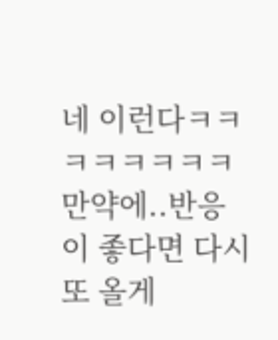네 이런다ㅋㅋㅋㅋㅋㅋㅋㅋ
만약에..반응이 좋다면 다시 또 올게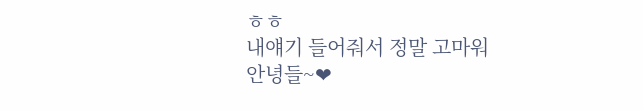ㅎㅎ
내얘기 들어줘서 정말 고마워
안녕들~❤